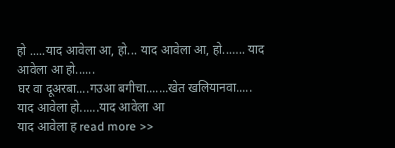हो .....याद आवेला आ, हो... याद आवेला आ, हो..….. याद आवेला आ हो......
घर वा दूअरबा....गउआ बगीचा.......खेत खलियानवा.....
याद आवेला हो......याद आवेला आ
याद आवेला ह read more >>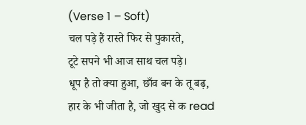(Verse 1 – Soft)
चल पड़े हैं रास्ते फिर से पुकारते,
टूटे सपने भी आज साथ चल पड़े।
धूप है तो क्या हुआ, छाँव बन के तू बढ़,
हार के भी जीता है, जो खुद से क read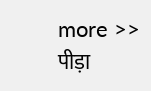more >>
पीड़ा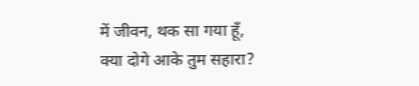में जीवन, थक सा गया हूँ,
क्या दोगे आके तुम सहारा?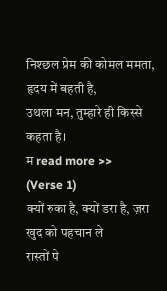निश्छल प्रेम की कोमल ममता, हृदय में बहती है,
उथला मन, तुम्हारे ही किस्से कहता है।
म read more >>
(Verse 1)
क्यों रुका है, क्यों डरा है, ज़रा खुद को पहचान ले
रास्तों पे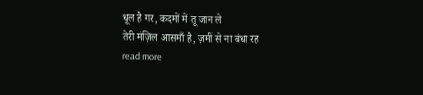धूल है गर, कदमों में तू जान ले
तेरी मंज़िल आसमाँ है, ज़मीं से ना बंधा रह
read more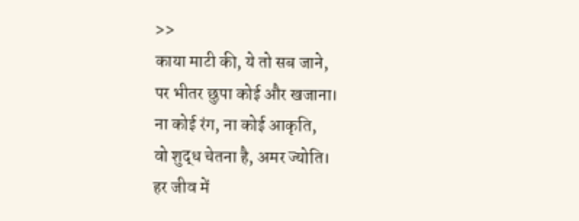>>
काया माटी की, ये तो सब जाने,
पर भीतर छुपा कोई और खजाना।
ना कोई रंग, ना कोई आकृति,
वो शुद्ध चेतना है, अमर ज्योति।
हर जीव में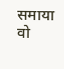समाया वो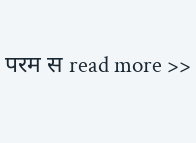परम स read more >>